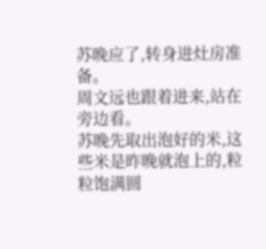苏晚应了,转身进灶房准备。
周文远也跟着进来,站在旁边看。
苏晚先取出泡好的米,这些米是昨晚就泡上的,粒粒饱满圆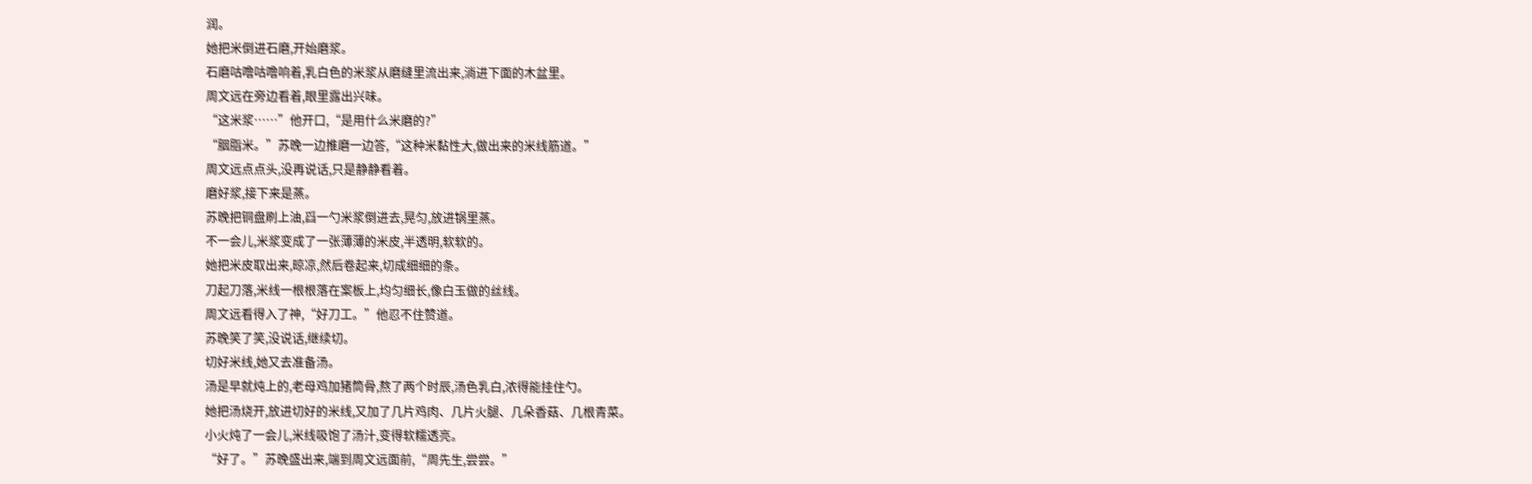润。
她把米倒进石磨,开始磨浆。
石磨咕噜咕噜响着,乳白色的米浆从磨缝里流出来,淌进下面的木盆里。
周文远在旁边看着,眼里露出兴味。
“这米浆……”他开口,“是用什么米磨的?”
“胭脂米。”苏晚一边推磨一边答,“这种米黏性大,做出来的米线筋道。”
周文远点点头,没再说话,只是静静看着。
磨好浆,接下来是蒸。
苏晚把铜盘刷上油,舀一勺米浆倒进去,晃匀,放进锅里蒸。
不一会儿,米浆变成了一张薄薄的米皮,半透明,软软的。
她把米皮取出来,晾凉,然后卷起来,切成细细的条。
刀起刀落,米线一根根落在案板上,均匀细长,像白玉做的丝线。
周文远看得入了神,“好刀工。”他忍不住赞道。
苏晚笑了笑,没说话,继续切。
切好米线,她又去准备汤。
汤是早就炖上的,老母鸡加猪筒骨,熬了两个时辰,汤色乳白,浓得能挂住勺。
她把汤烧开,放进切好的米线,又加了几片鸡肉、几片火腿、几朵香菇、几根青菜。
小火炖了一会儿,米线吸饱了汤汁,变得软糯透亮。
“好了。”苏晚盛出来,端到周文远面前,“周先生,尝尝。”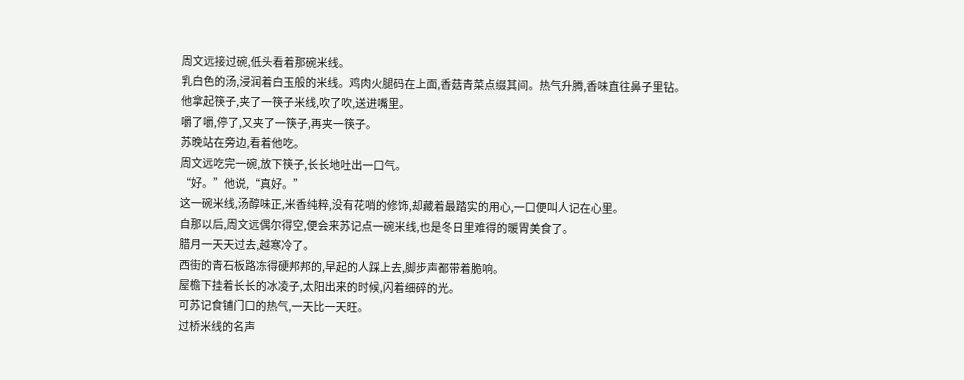周文远接过碗,低头看着那碗米线。
乳白色的汤,浸润着白玉般的米线。鸡肉火腿码在上面,香菇青菜点缀其间。热气升腾,香味直往鼻子里钻。
他拿起筷子,夹了一筷子米线,吹了吹,送进嘴里。
嚼了嚼,停了,又夹了一筷子,再夹一筷子。
苏晚站在旁边,看着他吃。
周文远吃完一碗,放下筷子,长长地吐出一口气。
“好。”他说,“真好。”
这一碗米线,汤醇味正,米香纯粹,没有花哨的修饰,却藏着最踏实的用心,一口便叫人记在心里。
自那以后,周文远偶尔得空,便会来苏记点一碗米线,也是冬日里难得的暖胃美食了。
腊月一天天过去,越寒冷了。
西街的青石板路冻得硬邦邦的,早起的人踩上去,脚步声都带着脆响。
屋檐下挂着长长的冰凌子,太阳出来的时候,闪着细碎的光。
可苏记食铺门口的热气,一天比一天旺。
过桥米线的名声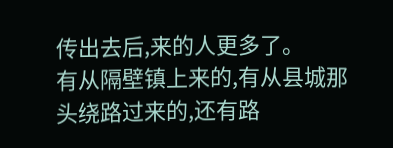传出去后,来的人更多了。
有从隔壁镇上来的,有从县城那头绕路过来的,还有路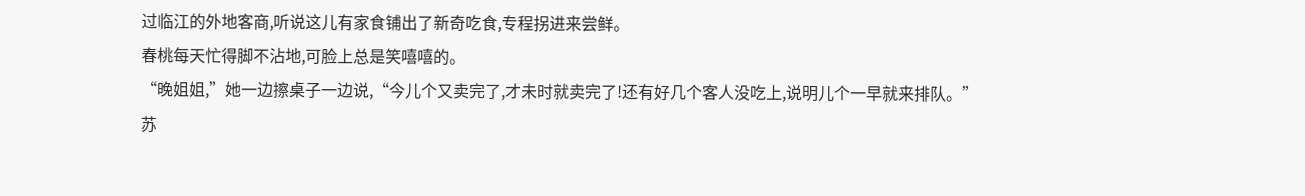过临江的外地客商,听说这儿有家食铺出了新奇吃食,专程拐进来尝鲜。
春桃每天忙得脚不沾地,可脸上总是笑嘻嘻的。
“晚姐姐,”她一边擦桌子一边说,“今儿个又卖完了,才未时就卖完了!还有好几个客人没吃上,说明儿个一早就来排队。”
苏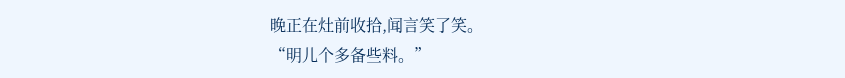晚正在灶前收拾,闻言笑了笑。
“明儿个多备些料。”